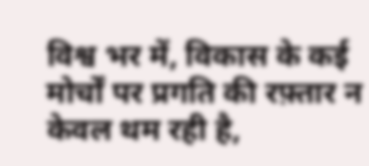विश्व भर में, विकास के कई मोर्चों पर प्रगति की रफ़्तार न केवल थम रही है,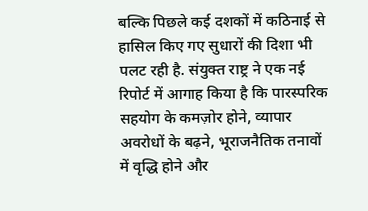बल्कि पिछले कई दशकों में कठिनाई से हासिल किए गए सुधारों की दिशा भी पलट रही है. संयुक्त राष्ट्र ने एक नई रिपोर्ट में आगाह किया है कि पारस्परिक सहयोग के कमज़ोर होने, व्यापार अवरोधों के बढ़ने, भूराजनैतिक तनावों में वृद्धि होने और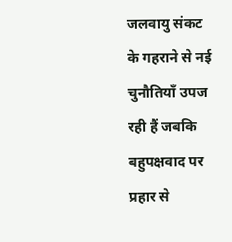जलवायु संकट के गहराने से नई चुनौतियाँ उपज रही हैं जबकि बहुपक्षवाद पर प्रहार से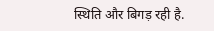स्थिति और बिगड़ रही है.